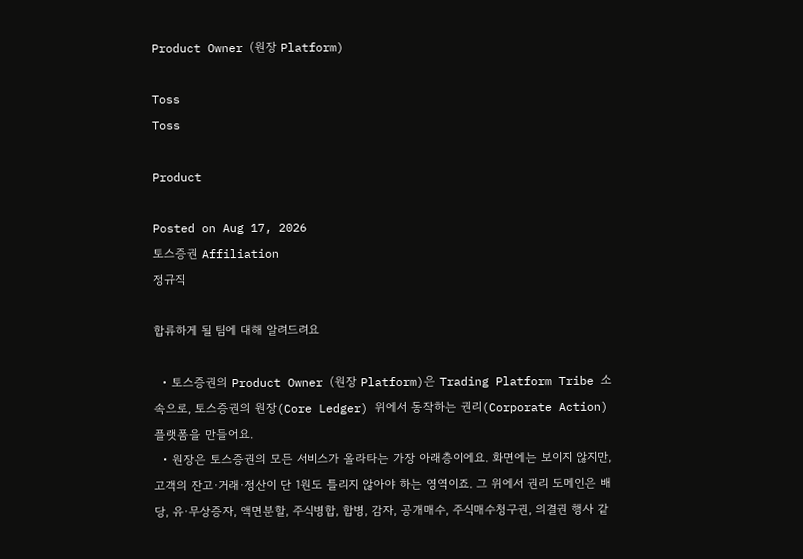Product Owner (원장 Platform)

Toss
Toss

Product

Posted on Aug 17, 2026
토스증권 Affiliation
정규직

합류하게 될 팀에 대해 알려드려요

  • 토스증권의 Product Owner (원장 Platform)은 Trading Platform Tribe 소속으로, 토스증권의 원장(Core Ledger) 위에서 동작하는 권리(Corporate Action) 플랫폼을 만들어요.
  • 원장은 토스증권의 모든 서비스가 올라타는 가장 아래층이에요. 화면에는 보이지 않지만, 고객의 잔고·거래·정산이 단 1원도 틀리지 않아야 하는 영역이죠. 그 위에서 권리 도메인은 배당, 유·무상증자, 액면분할, 주식병합, 합병, 감자, 공개매수, 주식매수청구권, 의결권 행사 같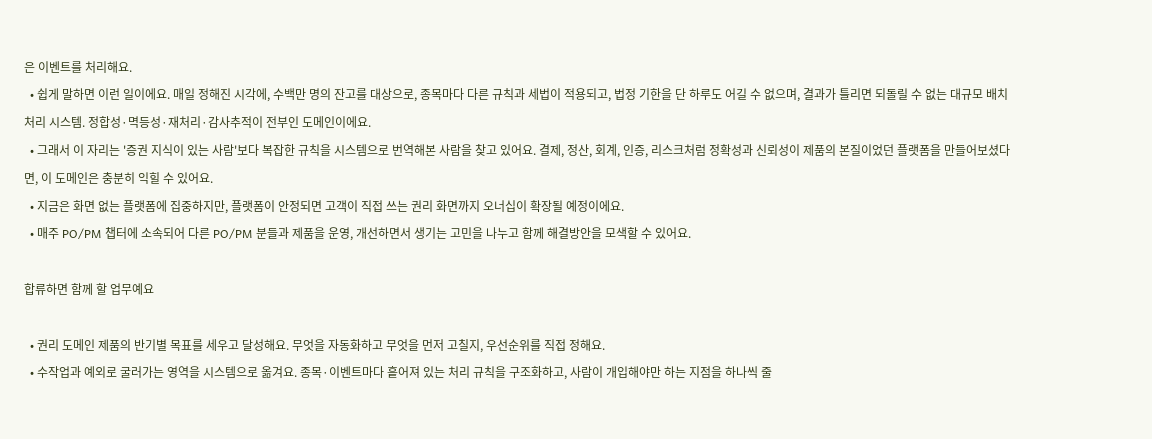은 이벤트를 처리해요.
  • 쉽게 말하면 이런 일이에요. 매일 정해진 시각에, 수백만 명의 잔고를 대상으로, 종목마다 다른 규칙과 세법이 적용되고, 법정 기한을 단 하루도 어길 수 없으며, 결과가 틀리면 되돌릴 수 없는 대규모 배치 처리 시스템. 정합성·멱등성·재처리·감사추적이 전부인 도메인이에요.
  • 그래서 이 자리는 '증권 지식이 있는 사람'보다 복잡한 규칙을 시스템으로 번역해본 사람을 찾고 있어요. 결제, 정산, 회계, 인증, 리스크처럼 정확성과 신뢰성이 제품의 본질이었던 플랫폼을 만들어보셨다면, 이 도메인은 충분히 익힐 수 있어요.
  • 지금은 화면 없는 플랫폼에 집중하지만, 플랫폼이 안정되면 고객이 직접 쓰는 권리 화면까지 오너십이 확장될 예정이에요.
  • 매주 PO/PM 챕터에 소속되어 다른 PO/PM 분들과 제품을 운영, 개선하면서 생기는 고민을 나누고 함께 해결방안을 모색할 수 있어요.

합류하면 함께 할 업무예요

  • 권리 도메인 제품의 반기별 목표를 세우고 달성해요. 무엇을 자동화하고 무엇을 먼저 고칠지, 우선순위를 직접 정해요.
  • 수작업과 예외로 굴러가는 영역을 시스템으로 옮겨요. 종목·이벤트마다 흩어져 있는 처리 규칙을 구조화하고, 사람이 개입해야만 하는 지점을 하나씩 줄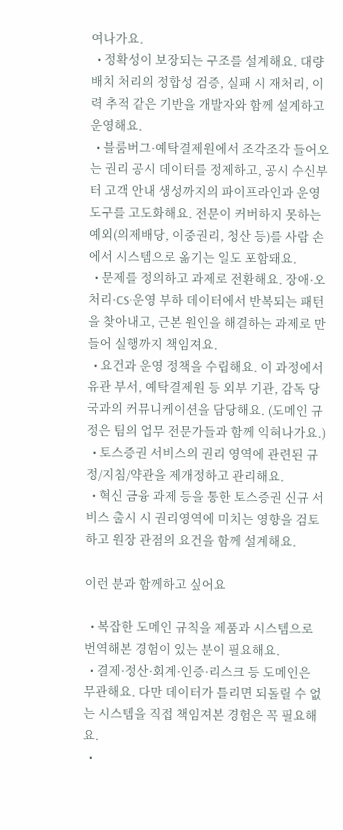여나가요.
  • 정확성이 보장되는 구조를 설계해요. 대량 배치 처리의 정합성 검증, 실패 시 재처리, 이력 추적 같은 기반을 개발자와 함께 설계하고 운영해요.
  • 블룸버그·예탁결제원에서 조각조각 들어오는 권리 공시 데이터를 정제하고, 공시 수신부터 고객 안내 생성까지의 파이프라인과 운영 도구를 고도화해요. 전문이 커버하지 못하는 예외(의제배당, 이중권리, 청산 등)를 사람 손에서 시스템으로 옮기는 일도 포함돼요.
  • 문제를 정의하고 과제로 전환해요. 장애·오처리·CS·운영 부하 데이터에서 반복되는 패턴을 찾아내고, 근본 원인을 해결하는 과제로 만들어 실행까지 책임져요.
  • 요건과 운영 정책을 수립해요. 이 과정에서 유관 부서, 예탁결제원 등 외부 기관, 감독 당국과의 커뮤니케이션을 담당해요. (도메인 규정은 팀의 업무 전문가들과 함께 익혀나가요.)
  • 토스증권 서비스의 권리 영역에 관련된 규정/지침/약관을 제개정하고 관리해요.
  • 혁신 금융 과제 등을 통한 토스증권 신규 서비스 출시 시 권리영역에 미치는 영향을 검토하고 원장 관점의 요건을 함께 설계해요.

이런 분과 함께하고 싶어요

  • 복잡한 도메인 규칙을 제품과 시스템으로 번역해본 경험이 있는 분이 필요해요.
  • 결제·정산·회계·인증·리스크 등 도메인은 무관해요. 다만 데이터가 틀리면 되돌릴 수 없는 시스템을 직접 책임져본 경험은 꼭 필요해요.
  •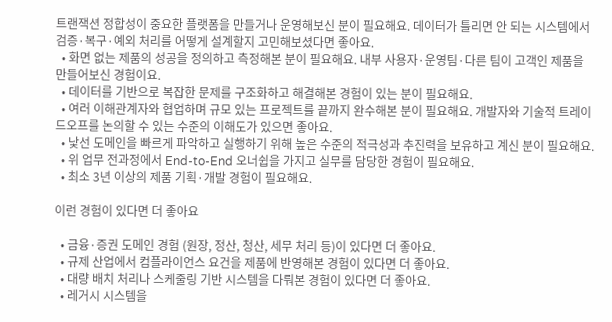트랜잭션 정합성이 중요한 플랫폼을 만들거나 운영해보신 분이 필요해요. 데이터가 틀리면 안 되는 시스템에서 검증·복구·예외 처리를 어떻게 설계할지 고민해보셨다면 좋아요.
  • 화면 없는 제품의 성공을 정의하고 측정해본 분이 필요해요. 내부 사용자·운영팀·다른 팀이 고객인 제품을 만들어보신 경험이요.
  • 데이터를 기반으로 복잡한 문제를 구조화하고 해결해본 경험이 있는 분이 필요해요.
  • 여러 이해관계자와 협업하며 규모 있는 프로젝트를 끝까지 완수해본 분이 필요해요. 개발자와 기술적 트레이드오프를 논의할 수 있는 수준의 이해도가 있으면 좋아요.
  • 낯선 도메인을 빠르게 파악하고 실행하기 위해 높은 수준의 적극성과 추진력을 보유하고 계신 분이 필요해요.
  • 위 업무 전과정에서 End-to-End 오너쉽을 가지고 실무를 담당한 경험이 필요해요.
  • 최소 3년 이상의 제품 기획·개발 경험이 필요해요.

이런 경험이 있다면 더 좋아요

  • 금융·증권 도메인 경험 (원장, 정산, 청산, 세무 처리 등)이 있다면 더 좋아요.
  • 규제 산업에서 컴플라이언스 요건을 제품에 반영해본 경험이 있다면 더 좋아요.
  • 대량 배치 처리나 스케줄링 기반 시스템을 다뤄본 경험이 있다면 더 좋아요.
  • 레거시 시스템을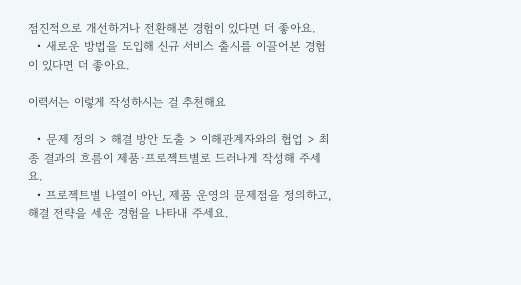점진적으로 개선하거나 전환해본 경험이 있다면 더 좋아요.
  • 새로운 방법을 도입해 신규 서비스 출시를 이끌어본 경험이 있다면 더 좋아요.

이력서는 이렇게 작성하시는 걸 추천해요

  • 문제 정의 > 해결 방안 도출 > 이해관계자와의 협업 > 최종 결과의 흐름이 제품·프로젝트별로 드러나게 작성해 주세요.
  • 프로젝트별 나열이 아닌, 제품 운영의 문제점을 정의하고, 해결 전략을 세운 경험을 나타내 주세요.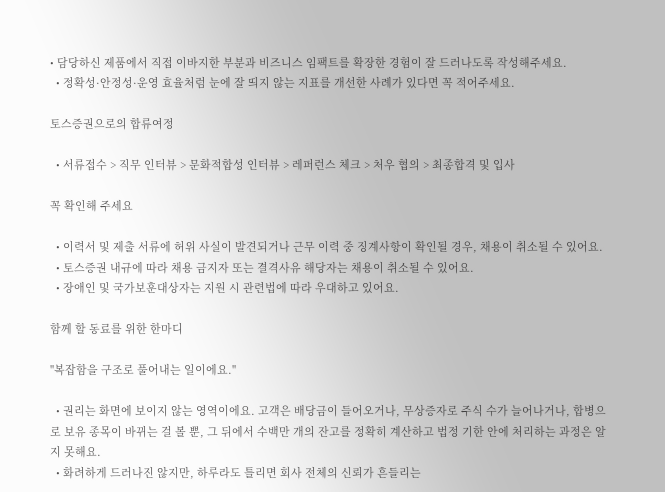• 담당하신 제품에서 직접 이바지한 부분과 비즈니스 임팩트를 확장한 경험이 잘 드러나도록 작성해주세요.
  • 정확성·안정성·운영 효율처럼 눈에 잘 띄지 않는 지표를 개선한 사례가 있다면 꼭 적어주세요.

토스증권으로의 합류여정

  • 서류접수 > 직무 인터뷰 > 문화적합성 인터뷰 > 레퍼런스 체크 > 처우 협의 > 최종합격 및 입사

꼭 확인해 주세요

  • 이력서 및 제출 서류에 허위 사실이 발견되거나 근무 이력 중 징계사항이 확인될 경우, 채용이 취소될 수 있어요.
  • 토스증권 내규에 따라 채용 금지자 또는 결격사유 해당자는 채용이 취소될 수 있어요.
  • 장애인 및 국가보훈대상자는 지원 시 관련법에 따라 우대하고 있어요.

함께 할 동료를 위한 한마디

"복잡함을 구조로 풀어내는 일이에요."

  • 권리는 화면에 보이지 않는 영역이에요. 고객은 배당금이 들어오거나, 무상증자로 주식 수가 늘어나거나, 합병으로 보유 종목이 바뀌는 걸 볼 뿐, 그 뒤에서 수백만 개의 잔고를 정확히 계산하고 법정 기한 안에 처리하는 과정은 알지 못해요.
  • 화려하게 드러나진 않지만, 하루라도 틀리면 회사 전체의 신뢰가 흔들리는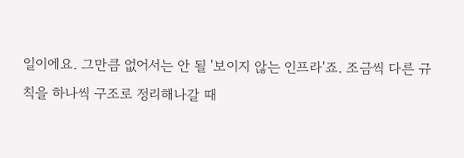일이에요. 그만큼 없어서는 안 될 '보이지 않는 인프라'죠. 조금씩 다른 규칙을 하나씩 구조로 정리해나갈 때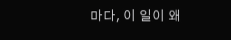마다, 이 일이 왜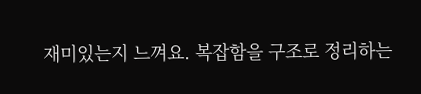재미있는지 느껴요. 복잡함을 구조로 정리하는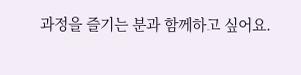과정을 즐기는 분과 함께하고 싶어요.